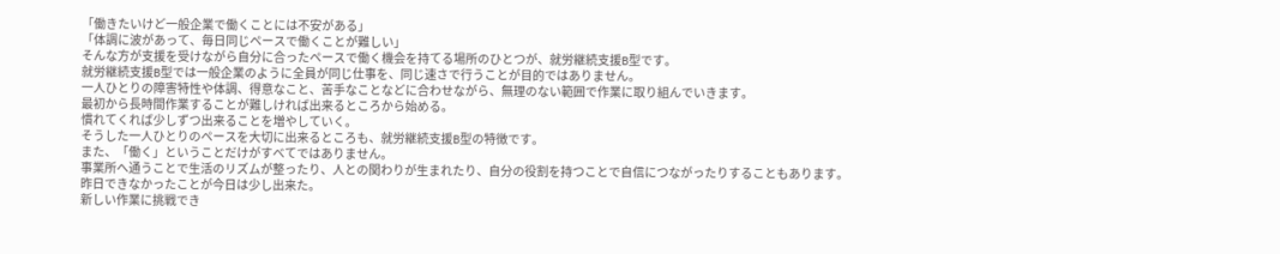「働きたいけど一般企業で働くことには不安がある」
「体調に波があって、毎日同じペースで働くことが難しい」
そんな方が支援を受けながら自分に合ったペースで働く機会を持てる場所のひとつが、就労継続支援B型です。
就労継続支援B型では一般企業のように全員が同じ仕事を、同じ速さで行うことが目的ではありません。
一人ひとりの障害特性や体調、得意なこと、苦手なことなどに合わせながら、無理のない範囲で作業に取り組んでいきます。
最初から長時間作業することが難しければ出来るところから始める。
慣れてくれば少しずつ出来ることを増やしていく。
そうした一人ひとりのペースを大切に出来るところも、就労継続支援B型の特徴です。
また、「働く」ということだけがすべてではありません。
事業所へ通うことで生活のリズムが整ったり、人との関わりが生まれたり、自分の役割を持つことで自信につながったりすることもあります。
昨日できなかったことが今日は少し出来た。
新しい作業に挑戦でき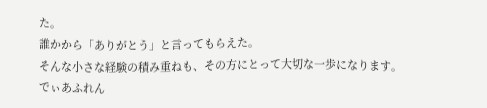た。
誰かから「ありがとう」と言ってもらえた。
そんな小さな経験の積み重ねも、その方にとって大切な一歩になります。
でぃあふれん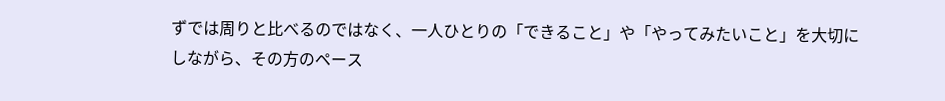ずでは周りと比べるのではなく、一人ひとりの「できること」や「やってみたいこと」を大切にしながら、その方のペース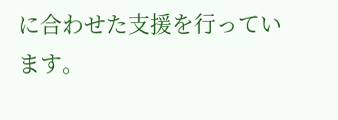に合わせた支援を行っています。